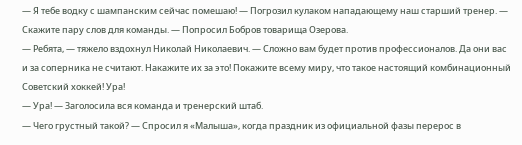— Я тебе водку с шампанским сейчас помешаю! — Погрозил кулаком нападающему наш старший тренер. — Скажите пару слов для команды. — Попросил Бобров товарища Озерова.
— Ребята, — тяжело вздохнул Николай Николаевич. — Сложно вам будет против профессионалов. Да они вас и за соперника не считают. Накажите их за это! Покажите всему миру, что такое настоящий комбинационный Советский хоккей! Ура!
— Ура! — Заголосила вся команда и тренерский штаб.
— Чего грустный такой? — Спросил я «Малыша», когда праздник из официальной фазы перерос в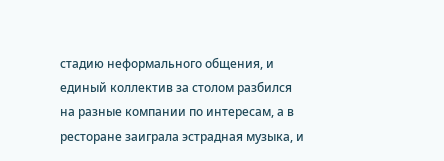стадию неформального общения, и единый коллектив за столом разбился на разные компании по интересам, а в ресторане заиграла эстрадная музыка, и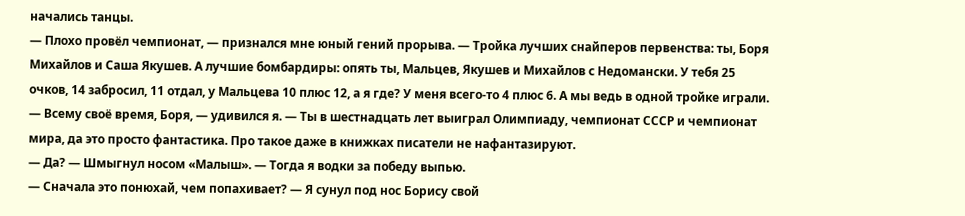начались танцы.
— Плохо провёл чемпионат, — признался мне юный гений прорыва. — Тройка лучших снайперов первенства: ты, Боря Михайлов и Саша Якушев. А лучшие бомбардиры: опять ты, Мальцев, Якушев и Михайлов с Недомански. У тебя 25 очков, 14 забросил, 11 отдал, у Мальцева 10 плюс 12, а я где? У меня всего-то 4 плюс 6. А мы ведь в одной тройке играли.
— Всему своё время, Боря, — удивился я. — Ты в шестнадцать лет выиграл Олимпиаду, чемпионат СССР и чемпионат мира, да это просто фантастика. Про такое даже в книжках писатели не нафантазируют.
— Да? — Шмыгнул носом «Малыш». — Тогда я водки за победу выпью.
— Сначала это понюхай, чем попахивает? — Я сунул под нос Борису свой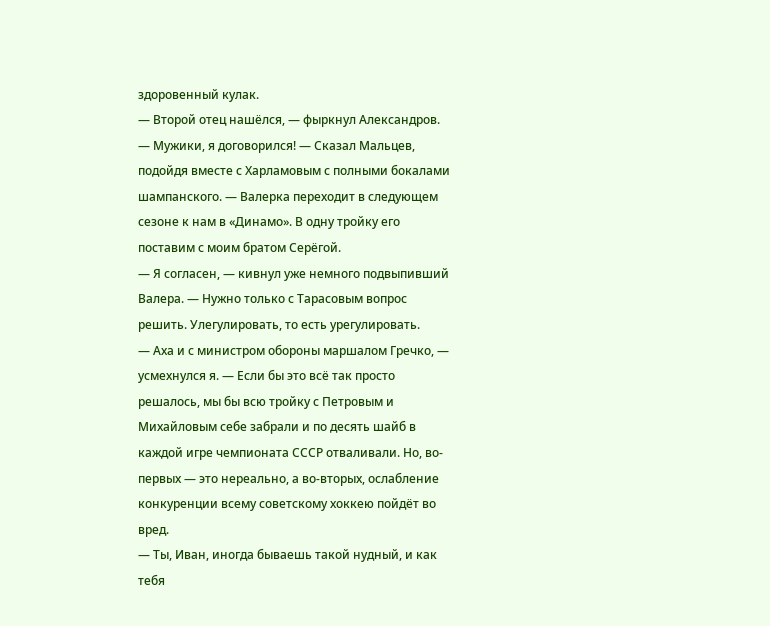здоровенный кулак.
— Второй отец нашёлся, — фыркнул Александров.
— Мужики, я договорился! — Сказал Мальцев, подойдя вместе с Харламовым с полными бокалами шампанского. — Валерка переходит в следующем сезоне к нам в «Динамо». В одну тройку его поставим с моим братом Серёгой.
— Я согласен, — кивнул уже немного подвыпивший Валера. — Нужно только с Тарасовым вопрос решить. Улегулировать, то есть урегулировать.
— Аха и с министром обороны маршалом Гречко, — усмехнулся я. — Если бы это всё так просто решалось, мы бы всю тройку с Петровым и Михайловым себе забрали и по десять шайб в каждой игре чемпионата СССР отваливали. Но, во-первых — это нереально, а во-вторых, ослабление конкуренции всему советскому хоккею пойдёт во вред.
— Ты, Иван, иногда бываешь такой нудный, и как тебя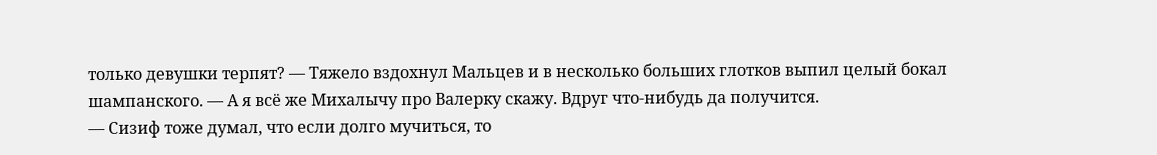только девушки терпят? — Тяжело вздохнул Мальцев и в несколько больших глотков выпил целый бокал шампанского. — А я всё же Михалычу про Валерку скажу. Вдруг что-нибудь да получится.
— Сизиф тоже думал, что если долго мучиться, то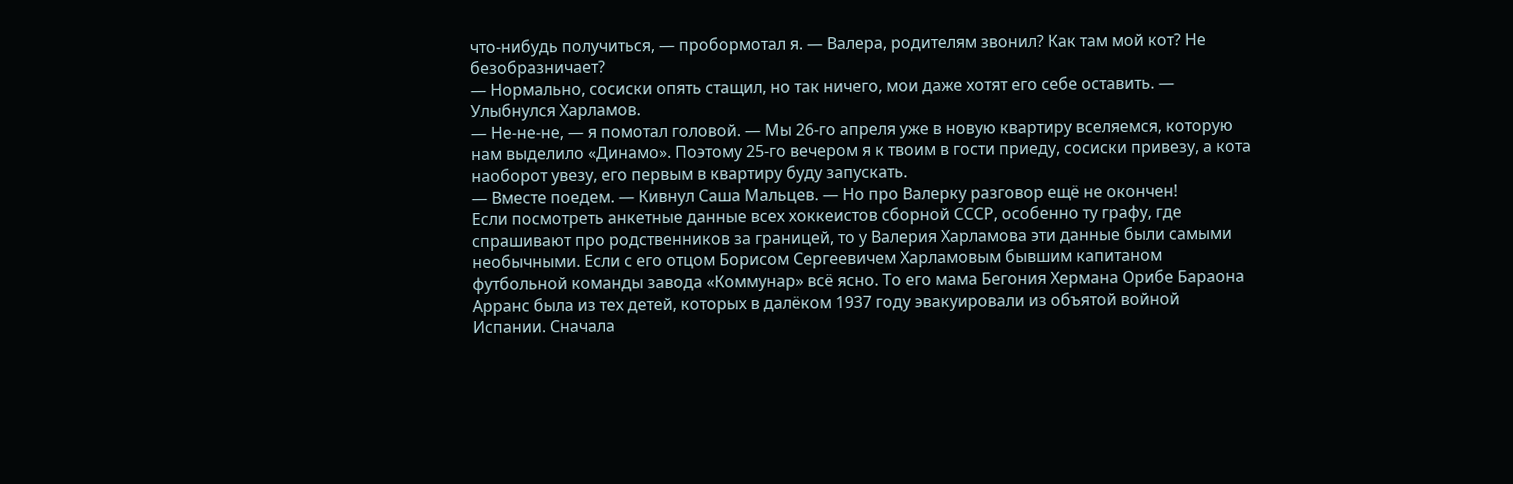что-нибудь получиться, — пробормотал я. — Валера, родителям звонил? Как там мой кот? Не безобразничает?
— Нормально, сосиски опять стащил, но так ничего, мои даже хотят его себе оставить. — Улыбнулся Харламов.
— Не-не-не, — я помотал головой. — Мы 26-го апреля уже в новую квартиру вселяемся, которую нам выделило «Динамо». Поэтому 25-го вечером я к твоим в гости приеду, сосиски привезу, а кота наоборот увезу, его первым в квартиру буду запускать.
— Вместе поедем. — Кивнул Саша Мальцев. — Но про Валерку разговор ещё не окончен!
Если посмотреть анкетные данные всех хоккеистов сборной СССР, особенно ту графу, где спрашивают про родственников за границей, то у Валерия Харламова эти данные были самыми необычными. Если с его отцом Борисом Сергеевичем Харламовым бывшим капитаном футбольной команды завода «Коммунар» всё ясно. То его мама Бегония Хермана Орибе Бараона Арранс была из тех детей, которых в далёком 1937 году эвакуировали из объятой войной Испании. Сначала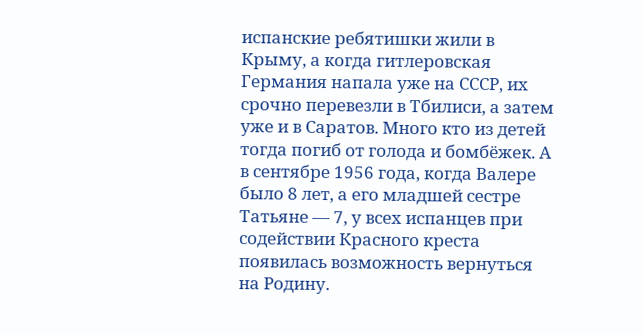испанские ребятишки жили в Крыму, а когда гитлеровская Германия напала уже на СССР, их срочно перевезли в Тбилиси, а затем уже и в Саратов. Много кто из детей тогда погиб от голода и бомбёжек. А в сентябре 1956 года, когда Валере было 8 лет, а его младшей сестре Татьяне — 7, у всех испанцев при содействии Красного креста появилась возможность вернуться на Родину.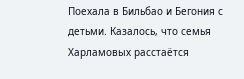Поехала в Бильбао и Бегония с детьми. Казалось, что семья Харламовых расстаётся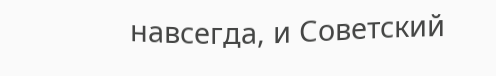навсегда, и Советский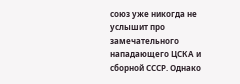союз уже никогда не услышит про замечательного нападающего ЦСКА и сборной СССР. Однако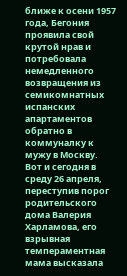ближе к осени 1957 года, Бегония проявила свой крутой нрав и потребовала немедленного возвращения из семикомнатных испанских апартаментов обратно в коммуналку к мужу в Москву.
Вот и сегодня в среду 26 апреля, переступив порог родительского дома Валерия Харламова, его взрывная темпераментная мама высказала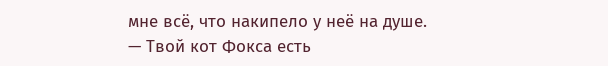мне всё, что накипело у неё на душе.
— Твой кот Фокса есть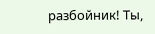разбойник! Ты,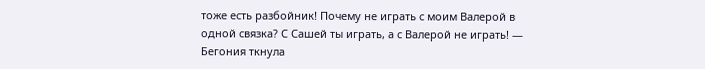тоже есть разбойник! Почему не играть с моим Валерой в одной связка? С Сашей ты играть, а с Валерой не играть! — Бегония ткнула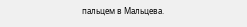пальцем в Мальцева.